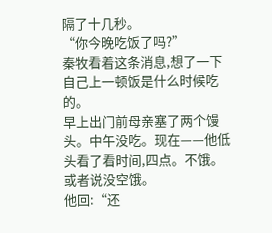隔了十几秒。
“你今晚吃饭了吗?”
秦牧看着这条消息,想了一下自己上一顿饭是什么时候吃的。
早上出门前母亲塞了两个馒头。中午没吃。现在——他低头看了看时间,四点。不饿。或者说没空饿。
他回:“还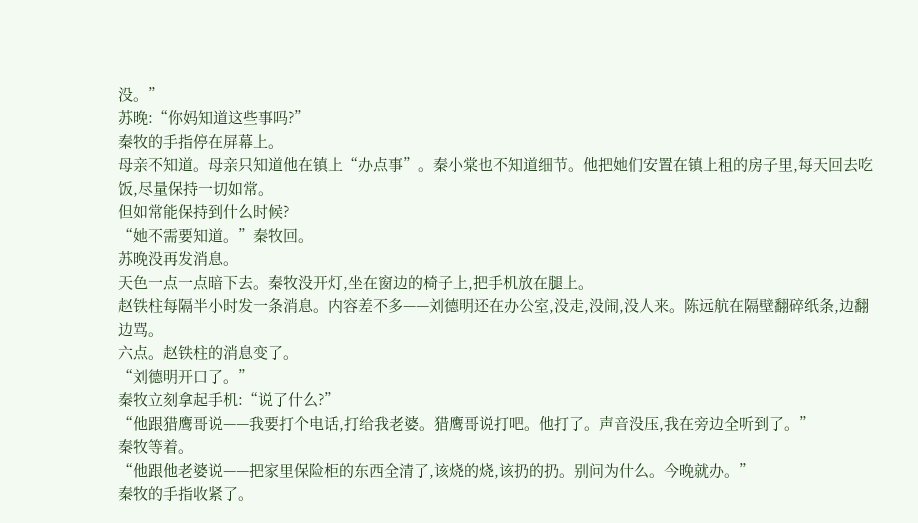没。”
苏晚:“你妈知道这些事吗?”
秦牧的手指停在屏幕上。
母亲不知道。母亲只知道他在镇上“办点事”。秦小棠也不知道细节。他把她们安置在镇上租的房子里,每天回去吃饭,尽量保持一切如常。
但如常能保持到什么时候?
“她不需要知道。”秦牧回。
苏晚没再发消息。
天色一点一点暗下去。秦牧没开灯,坐在窗边的椅子上,把手机放在腿上。
赵铁柱每隔半小时发一条消息。内容差不多——刘德明还在办公室,没走,没闹,没人来。陈远航在隔壁翻碎纸条,边翻边骂。
六点。赵铁柱的消息变了。
“刘德明开口了。”
秦牧立刻拿起手机:“说了什么?”
“他跟猎鹰哥说——我要打个电话,打给我老婆。猎鹰哥说打吧。他打了。声音没压,我在旁边全听到了。”
秦牧等着。
“他跟他老婆说——把家里保险柜的东西全清了,该烧的烧,该扔的扔。别问为什么。今晚就办。”
秦牧的手指收紧了。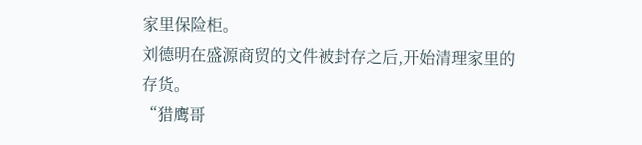家里保险柜。
刘德明在盛源商贸的文件被封存之后,开始清理家里的存货。
“猎鹰哥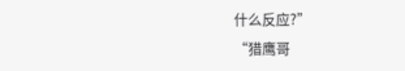什么反应?”
“猎鹰哥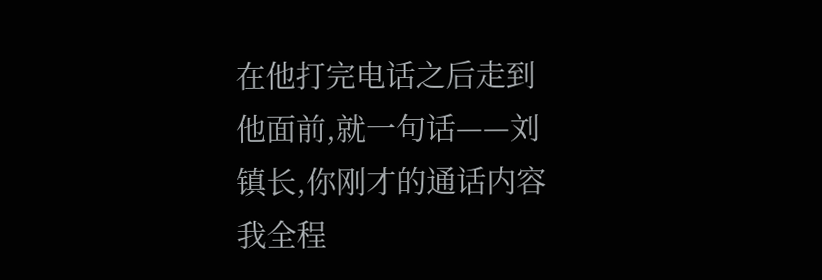在他打完电话之后走到他面前,就一句话——刘镇长,你刚才的通话内容我全程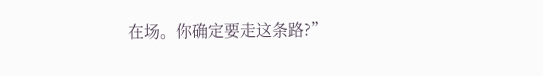在场。你确定要走这条路?”